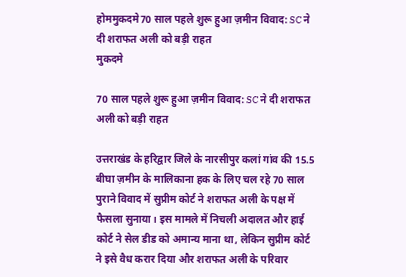होममुकदमे70 साल पहले शुरू हुआ ज़मीन विवाद: SC ने दी शराफत अली को बड़ी राहत
मुकदमे

70 साल पहले शुरू हुआ ज़मीन विवाद: SC ने दी शराफत अली को बड़ी राहत

उत्तराखंड के हरिद्वार जिले के नारसीपुर कलां गांव की 15.5 बीघा ज़मीन के मालिकाना हक के लिए चल रहे 70 साल पुराने विवाद में सुप्रीम कोर्ट ने शराफत अली के पक्ष में फैसला सुनाया। इस मामले में निचली अदालत और हाई कोर्ट ने सेल डीड को अमान्य माना था, लेकिन सुप्रीम कोर्ट ने इसे वैध करार दिया और शराफत अली के परिवार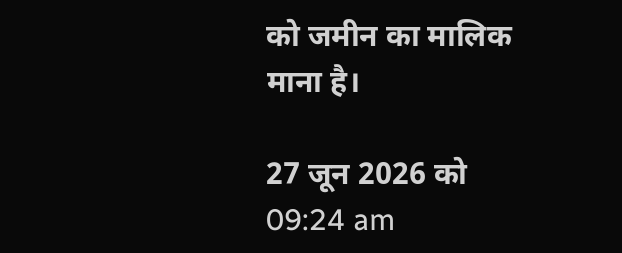को जमीन का मालिक माना है।

27 जून 2026 को 09:24 am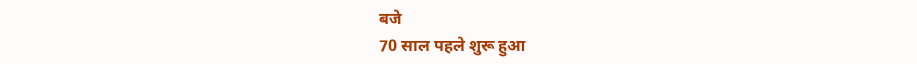बजे
70 साल पहले शुरू हुआ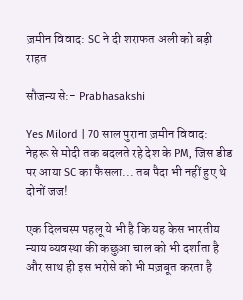ज़मीन विवाद: SC ने दी शराफत अली को बड़ी राहत

सौजन्य से:- Prabhasakshi

Yes Milord | 70 साल पुराना ज़मीन विवाद: नेहरू से मोदी तक बदलते रहे देश के PM, जिस डीड पर आया SC का फैसला... तब पैदा भी नहीं हुए थे दोनों जज!

एक दिलचस्प पहलू ये भी है कि यह केस भारतीय न्याय व्यवस्था की कछुआ चाल को भी दर्शाता है और साथ ही इस भरोसे को भी मज़बूत करता है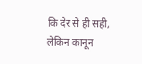कि देर से ही सही, लेकिन कानून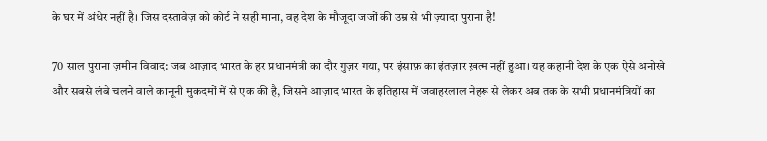के घर में अंधेर नहीं है। जिस दस्तावेज़ को कोर्ट ने सही माना, वह देश के मौजूदा जजों की उम्र से भी ज़्यादा पुराना है!

70 साल पुराना ज़मीन विवाद: जब आज़ाद भारत के हर प्रधानमंत्री का दौर गुज़र गया, पर इंसाफ़ का इंतज़ार ख़त्म नहीं हुआ। यह कहानी देश के एक ऐसे अनोखे और सबसे लंबे चलने वाले कानूनी मुकदमों में से एक की है, जिसने आज़ाद भारत के इतिहास में जवाहरलाल नेहरू से लेकर अब तक के सभी प्रधानमंत्रियों का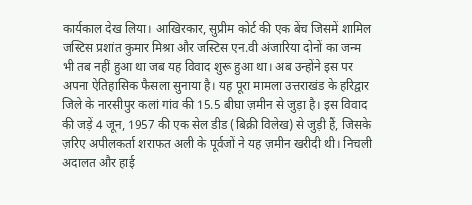कार्यकाल देख लिया। आखिरकार, सुप्रीम कोर्ट की एक बेंच जिसमें शामिल जस्टिस प्रशांत कुमार मिश्रा और जस्टिस एन.वी अंजारिया दोनों का जन्म भी तब नहीं हुआ था जब यह विवाद शुरू हुआ था। अब उन्होंने इस पर अपना ऐतिहासिक फैसला सुनाया है। यह पूरा मामला उत्तराखंड के हरिद्वार जिले के नारसीपुर कलां गांव की 15.5 बीघा ज़मीन से जुड़ा है। इस विवाद की जड़ें 4 जून, 1957 की एक सेल डीड (बिक्री विलेख) से जुड़ी हैं, जिसके ज़रिए अपीलकर्ता शराफत अली के पूर्वजों ने यह ज़मीन खरीदी थी। निचली अदालत और हाई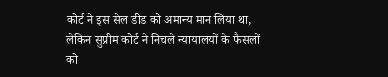कोर्ट ने इस सेल डीड को अमान्य मान लिया था, लेकिन सुप्रीम कोर्ट ने निचले न्यायालयों के फैसलों को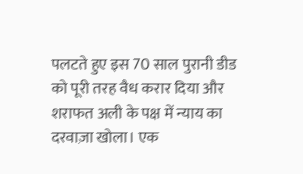पलटते हुए इस 70 साल पुरानी डीड को पूरी तरह वैध करार दिया और शराफत अली के पक्ष में न्याय का दरवाज़ा खोला। एक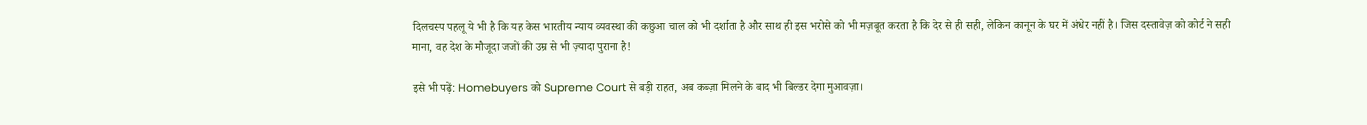दिलचस्प पहलू ये भी है कि यह केस भारतीय न्याय व्यवस्था की कछुआ चाल को भी दर्शाता है और साथ ही इस भरोसे को भी मज़बूत करता है कि देर से ही सही, लेकिन कानून के घर में अंधेर नहीं है। जिस दस्तावेज़ को कोर्ट ने सही माना, वह देश के मौजूदा जजों की उम्र से भी ज़्यादा पुराना है!

इसे भी पढ़ें: Homebuyers को Supreme Court से बड़ी राहत, अब कब्ज़ा मिलने के बाद भी बिल्डर देगा मुआवज़ा।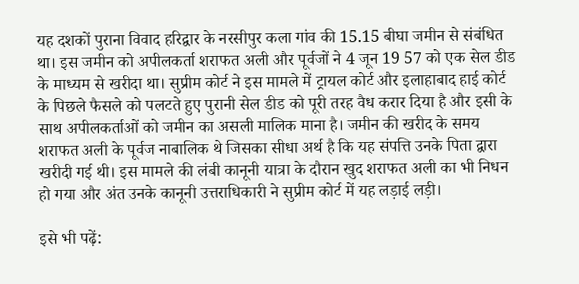यह दशकों पुराना विवाद हरिद्वार के नरसीपुर कला गांव की 15.15 बीघा जमीन से संबंधित था। इस जमीन को अपीलकर्ता शराफत अली और पूर्वजों ने 4 जून 19 57 को एक सेल डीड के माध्यम से खरीदा था। सुप्रीम कोर्ट ने इस मामले में ट्रायल कोर्ट और इलाहाबाद हाई कोर्ट के पिछले फैसले को पलटते हुए पुरानी सेल डीड को पूरी तरह वैध करार दिया है और इसी के साथ अपीलकर्ताओं को जमीन का असली मालिक माना है। जमीन की खरीद के समय शराफत अली के पूर्वज नाबालिक थे जिसका सीधा अर्थ है कि यह संपत्ति उनके पिता द्वारा खरीदी गई थी। इस मामले की लंबी कानूनी यात्रा के दौरान खुद शराफत अली का भी निधन हो गया और अंत उनके कानूनी उत्तराधिकारी ने सुप्रीम कोर्ट में यह लड़ाई लड़ी।

इसे भी पढ़ें: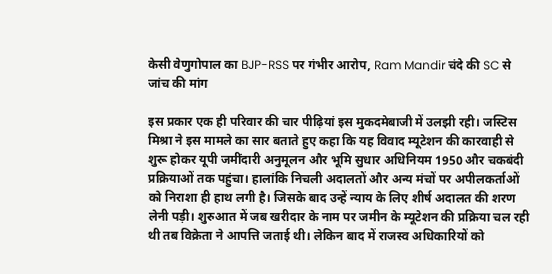केसी वेणुगोपाल का BJP-RSS पर गंभीर आरोप, Ram Mandir चंदे की SC से जांच की मांग

इस प्रकार एक ही परिवार की चार पीढ़ियां इस मुकदमेबाजी में उलझी रही। जस्टिस मिश्रा ने इस मामले का सार बताते हुए कहा कि यह विवाद म्यूटेशन की कारवाही से शुरू होकर यूपी जमींदारी अनुमूलन और भूमि सुधार अधिनियम 1950 और चकबंदी प्रक्रियाओं तक पहुंचा। हालांकि निचली अदालतों और अन्य मंचों पर अपीलकर्ताओं को निराशा ही हाथ लगी है। जिसके बाद उन्हें न्याय के लिए शीर्ष अदालत की शरण लेनी पड़ी। शुरुआत में जब खरीदार के नाम पर जमीन के म्यूटेशन की प्रक्रिया चल रही थी तब विक्रेता ने आपत्ति जताई थी। लेकिन बाद में राजस्व अधिकारियों को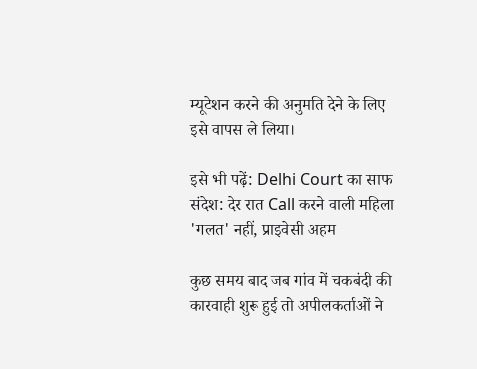म्यूटेशन करने की अनुमति देने के लिए इसे वापस ले लिया।

इसे भी पढ़ें: Delhi Court का साफ संदेश: देर रात Call करने वाली महिला 'गलत' नहीं, प्राइवेसी अहम

कुछ समय बाद जब गांव में चकबंदी की कारवाही शुरू हुई तो अपीलकर्ताओं ने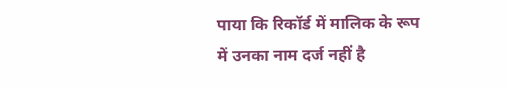पाया कि रिकॉर्ड में मालिक के रूप में उनका नाम दर्ज नहीं है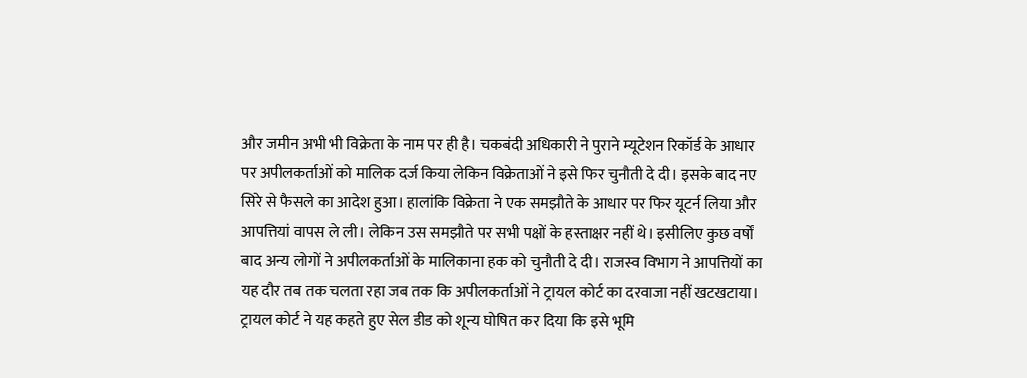और जमीन अभी भी विक्रेता के नाम पर ही है। चकबंदी अधिकारी ने पुराने म्यूटेशन रिकॉर्ड के आधार पर अपीलकर्ताओं को मालिक दर्ज किया लेकिन विक्रेताओं ने इसे फिर चुनौती दे दी। इसके बाद नए सिरे से फैसले का आदेश हुआ। हालांकि विक्रेता ने एक समझौते के आधार पर फिर यूटर्न लिया और आपत्तियां वापस ले ली। लेकिन उस समझौते पर सभी पक्षों के हस्ताक्षर नहीं थे। इसीलिए कुछ वर्षों बाद अन्य लोगों ने अपीलकर्ताओं के मालिकाना हक को चुनौती दे दी। राजस्व विभाग ने आपत्तियों का यह दौर तब तक चलता रहा जब तक कि अपीलकर्ताओं ने ट्रायल कोर्ट का दरवाजा नहीं खटखटाया। ट्रायल कोर्ट ने यह कहते हुए सेल डीड को शून्य घोषित कर दिया कि इसे भूमि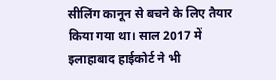सीलिंग कानून से बचने के लिए तैयार किया गया था। साल 2017 में इलाहाबाद हाईकोर्ट ने भी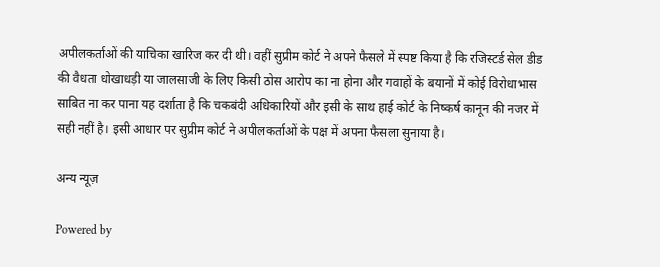अपीलकर्ताओं की याचिका खारिज कर दी थी। वहीं सुप्रीम कोर्ट ने अपने फैसले में स्पष्ट किया है कि रजिस्टर्ड सेल डीड की वैधता धोखाधड़ी या जालसाजी के लिए किसी ठोस आरोप का ना होना और गवाहों के बयानों में कोई विरोधाभास साबित ना कर पाना यह दर्शाता है कि चकबंदी अधिकारियों और इसी के साथ हाई कोर्ट के निष्कर्ष कानून की नजर में सही नहीं है। इसी आधार पर सुप्रीम कोर्ट ने अपीलकर्ताओं के पक्ष में अपना फैसला सुनाया है।

अन्य न्यूज़

Powered by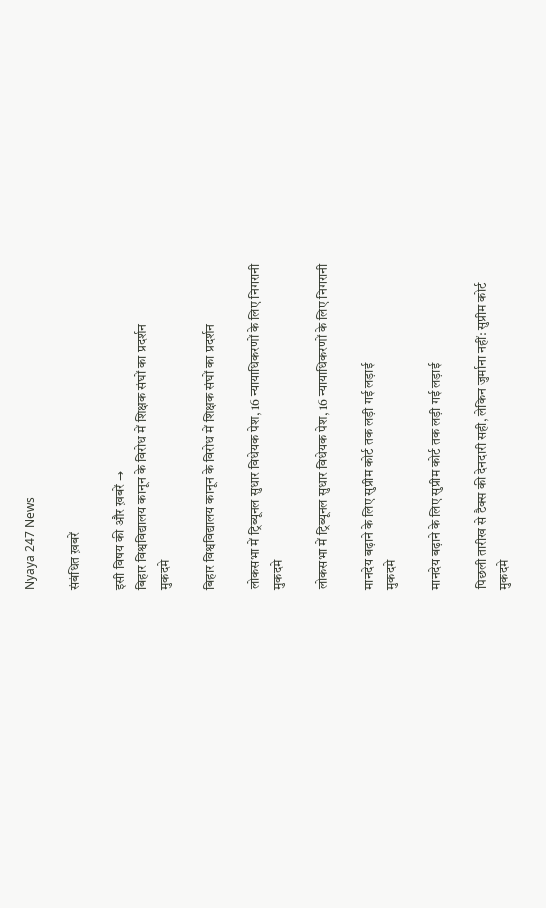Nyaya 247 News

संबंधित ख़बरें

इसी विषय की और ख़बरें →
बिहार विश्वविद्यालय कानून के विरोध में शिक्षक संघों का प्रदर्शन
मुकदमे

बिहार विश्वविद्यालय कानून के विरोध में शिक्षक संघों का प्रदर्शन

लोकसभा में ट्रिब्यूनल सुधार विधेयक पेश, 16 न्यायाधिकरणों के लिए निगरानी
मुकदमे

लोकसभा में ट्रिब्यूनल सुधार विधेयक पेश, 16 न्यायाधिकरणों के लिए निगरानी

मानदेय बढ़ाने के लिए सुप्रीम कोर्ट तक लड़ी गई लड़ाई
मुकदमे

मानदेय बढ़ाने के लिए सुप्रीम कोर्ट तक लड़ी गई लड़ाई

पिछली तारीख से टैक्स की देनदारी सही, लेकिन जुर्माना नहीं: सुप्रीम कोर्ट
मुकदमे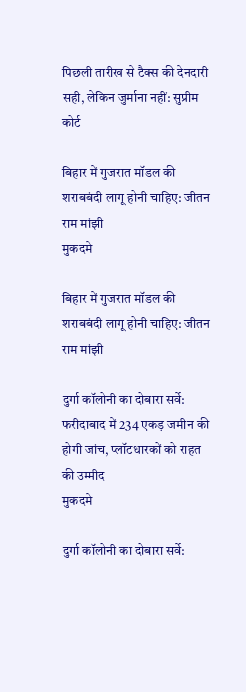पिछली तारीख से टैक्स की देनदारी सही, लेकिन जुर्माना नहीं: सुप्रीम कोर्ट

बिहार में गुजरात मॉडल की शराबबंदी लागू होनी चाहिए: जीतन राम मांझी
मुकदमे

बिहार में गुजरात मॉडल की शराबबंदी लागू होनी चाहिए: जीतन राम मांझी

दुर्गा कॉलोनी का दोबारा सर्वे: फरीदाबाद में 234 एकड़ जमीन की होगी जांच, प्लॉटधारकों को राहत की उम्मीद
मुकदमे

दुर्गा कॉलोनी का दोबारा सर्वे: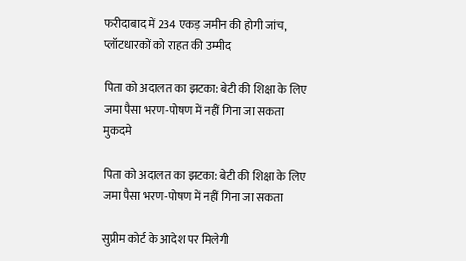फरीदाबाद में 234 एकड़ जमीन की होगी जांच, प्लॉटधारकों को राहत की उम्मीद

पिता को अदालत का झटका: बेटी की शिक्षा के लिए जमा पैसा भरण-पोषण में नहीं गिना जा सकता
मुकदमे

पिता को अदालत का झटका: बेटी की शिक्षा के लिए जमा पैसा भरण-पोषण में नहीं गिना जा सकता

सुप्रीम कोर्ट के आदेश पर मिलेगी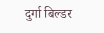दुर्गा बिल्डर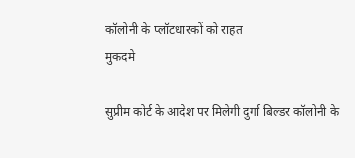कॉलोनी के प्लॉटधारकों को राहत
मुकदमे

सुप्रीम कोर्ट के आदेश पर मिलेगी दुर्गा बिल्डर कॉलोनी के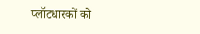प्लॉटधारकों को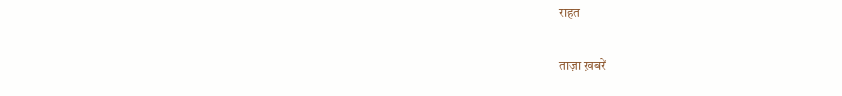राहत

ताज़ा ख़बरें